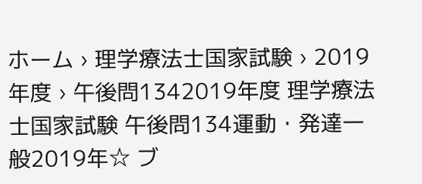ホーム › 理学療法士国家試験 › 2019年度 › 午後問1342019年度 理学療法士国家試験 午後問134運動・発達一般2019年☆ ブ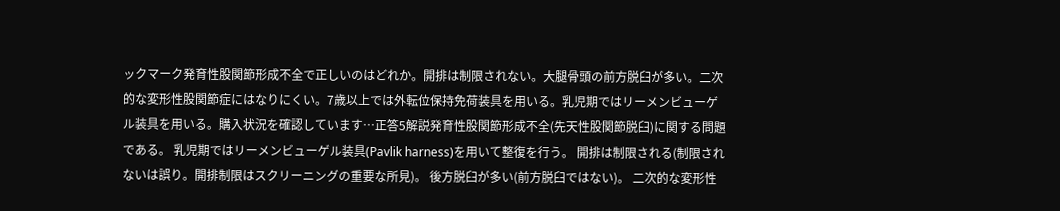ックマーク発育性股関節形成不全で正しいのはどれか。開排は制限されない。大腿骨頭の前方脱臼が多い。二次的な変形性股関節症にはなりにくい。7歳以上では外転位保持免荷装具を用いる。乳児期ではリーメンビューゲル装具を用いる。購入状況を確認しています…正答5解説発育性股関節形成不全(先天性股関節脱臼)に関する問題である。 乳児期ではリーメンビューゲル装具(Pavlik harness)を用いて整復を行う。 開排は制限される(制限されないは誤り。開排制限はスクリーニングの重要な所見)。 後方脱臼が多い(前方脱臼ではない)。 二次的な変形性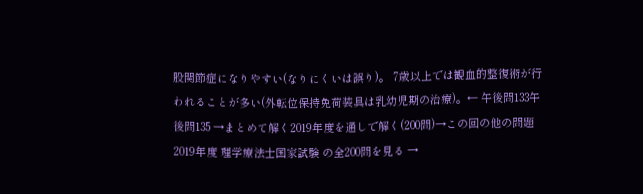股関節症になりやすい(なりにくいは誤り)。 7歳以上では観血的整復術が行われることが多い(外転位保持免荷装具は乳幼児期の治療)。← 午後問133午後問135 →まとめて解く2019年度を通しで解く(200問)→この回の他の問題2019年度 理学療法士国家試験 の全200問を見る →